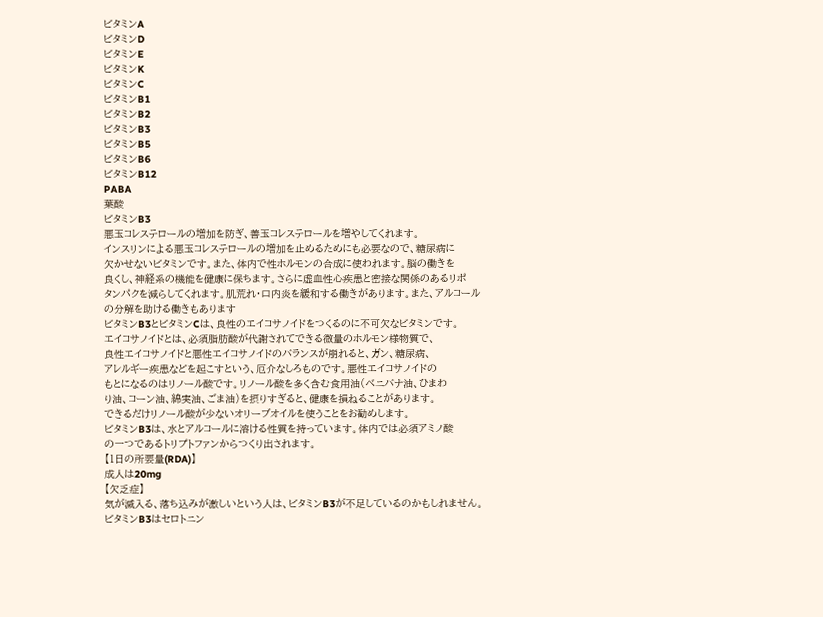ビタミンA
ビタミンD
ビタミンE
ビタミンK
ビタミンC
ビタミンB1
ビタミンB2
ビタミンB3
ビタミンB5
ビタミンB6
ビタミンB12
PABA
葉酸
ビタミンB3
悪玉コレステロールの増加を防ぎ、善玉コレステロールを増やしてくれます。
インスリンによる悪玉コレステロールの増加を止めるためにも必要なので、糖尿病に
欠かせないビタミンです。また、体内で性ホルモンの合成に使われます。脳の働きを
良くし、神経系の機能を健康に保ちます。さらに虚血性心疾患と密接な関係のあるリポ
タンパクを減らしてくれます。肌荒れ・口内炎を緩和する働きがあります。また、アルコール
の分解を助ける働きもあります
ビタミンB3とビタミンCは、良性のエイコサノイドをつくるのに不可欠なビタミンです。
エイコサノイドとは、必須脂肪酸が代謝されてできる微量のホルモン様物質で、
良性エイコサノイドと悪性エイコサノイドのバランスが崩れると、ガン、糖尿病、
アレルギー疾患などを起こすという、厄介なしろものです。悪性エイコサノイドの
もとになるのはリノール酸です。リノール酸を多く含む食用油(ベニバナ油、ひまわ
り油、コーン油、綿実油、ごま油)を摂りすぎると、健康を損ねることがあります。
できるだけリノール酸が少ないオリーブオイルを使うことをお勧めします。
ビタミンB3は、水とアルコールに溶ける性質を持っています。体内では必須アミノ酸
の一つであるトリプトファンからつくり出されます。
【1日の所要量(RDA)】
成人は20mg
【欠乏症】
気が滅入る、落ち込みが激しいという人は、ビタミンB3が不足しているのかもしれません。
ビタミンB3はセロトニン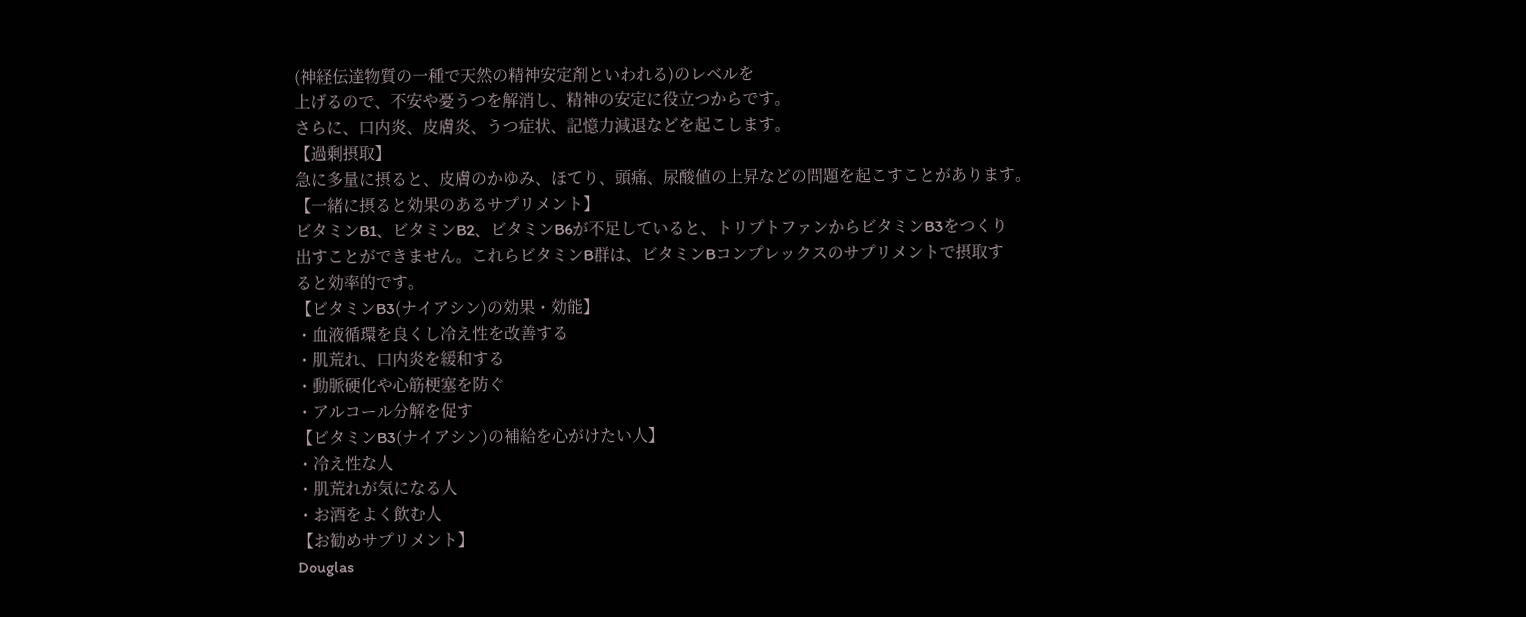(神経伝達物質の一種で天然の精神安定剤といわれる)のレベルを
上げるので、不安や憂うつを解消し、精神の安定に役立つからです。
さらに、口内炎、皮膚炎、うつ症状、記憶力減退などを起こします。
【過剰摂取】
急に多量に摂ると、皮膚のかゆみ、ほてり、頭痛、尿酸値の上昇などの問題を起こすことがあります。
【一緒に摂ると効果のあるサプリメント】
ビタミンB1、ビタミンB2、ビタミンB6が不足していると、トリプトファンからビタミンB3をつくり
出すことができません。これらビタミンB群は、ビタミンBコンプレックスのサプリメントで摂取す
ると効率的です。
【ビタミンB3(ナイアシン)の効果・効能】
・血液循環を良くし冷え性を改善する
・肌荒れ、口内炎を緩和する
・動脈硬化や心筋梗塞を防ぐ
・アルコール分解を促す
【ビタミンB3(ナイアシン)の補給を心がけたい人】
・冷え性な人
・肌荒れが気になる人
・お酒をよく飲む人
【お勧めサプリメント】
Douglas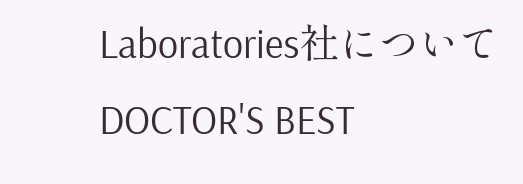Laboratories社について
DOCTOR'S BEST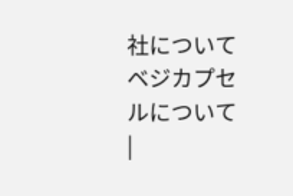社について
ベジカプセルについて
|